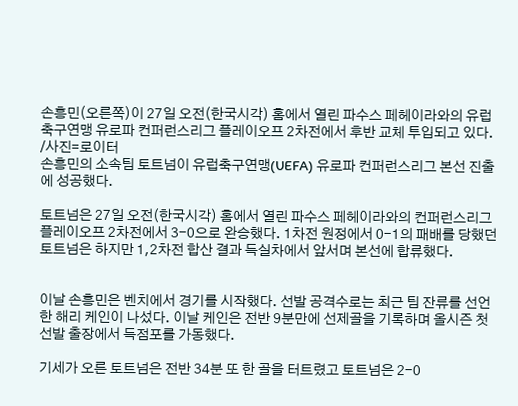손흥민(오른쪽)이 27일 오전(한국시각) 홈에서 열린 파수스 페헤이라와의 유럽축구연맹 유로파 컨퍼런스리그 플레이오프 2차전에서 후반 교체 투입되고 있다. /사진=로이터
손흥민의 소속팀 토트넘이 유럽축구연맹(UEFA) 유로파 컨퍼런스리그 본선 진출에 성공했다.

토트넘은 27일 오전(한국시각) 홈에서 열린 파수스 페헤이라와의 컨퍼런스리그 플레이오프 2차전에서 3-0으로 완승했다. 1차전 원정에서 0-1의 패배를 당했던 토트넘은 하지만 1,2차전 합산 결과 득실차에서 앞서며 본선에 합류했다.


이날 손흥민은 벤치에서 경기를 시작했다. 선발 공격수로는 최근 팀 잔류를 선언한 해리 케인이 나섰다. 이날 케인은 전반 9분만에 선제골을 기록하며 올시즌 첫 선발 출장에서 득점포를 가동했다.

기세가 오른 토트넘은 전반 34분 또 한 골을 터트렸고 토트넘은 2-0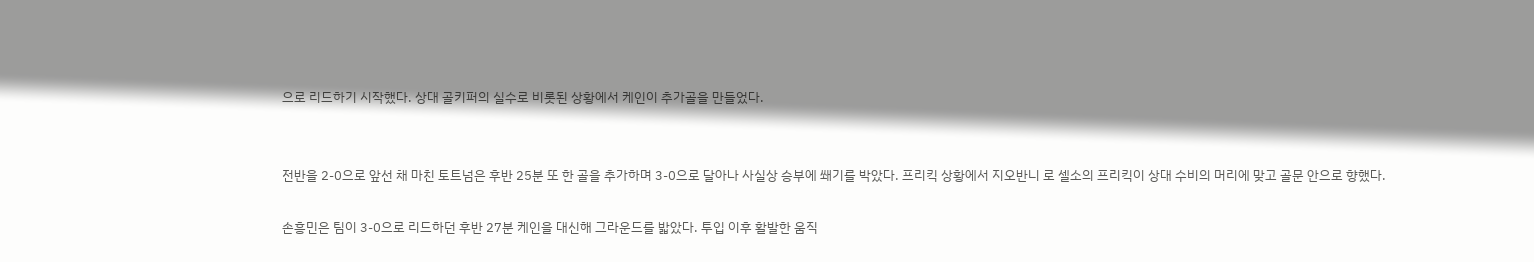으로 리드하기 시작했다. 상대 골키퍼의 실수로 비롯된 상황에서 케인이 추가골을 만들었다.


전반을 2-0으로 앞선 채 마친 토트넘은 후반 25분 또 한 골을 추가하며 3-0으로 달아나 사실상 승부에 쐐기를 박았다. 프리킥 상황에서 지오반니 로 셀소의 프리킥이 상대 수비의 머리에 맞고 골문 안으로 향했다.

손흥민은 팀이 3-0으로 리드하던 후반 27분 케인을 대신해 그라운드를 밟았다. 투입 이후 활발한 움직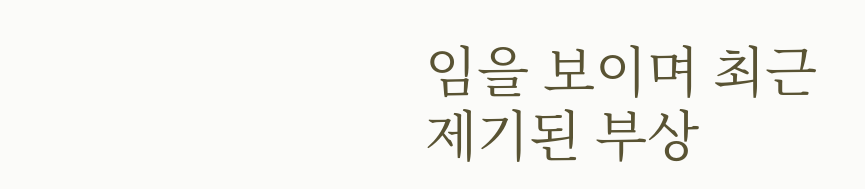임을 보이며 최근 제기된 부상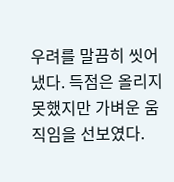우려를 말끔히 씻어냈다. 득점은 올리지 못했지만 가벼운 움직임을 선보였다.